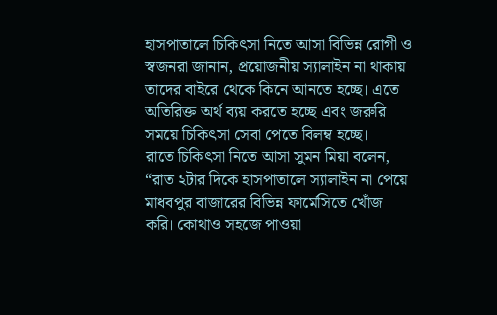হাসপাতালে চিকিৎসা নিতে আসা বিভিন্ন রোগী ও স্বজনরা জানান, প্রয়োজনীয় স্যালাইন না থাকায় তাদের বাইরে থেকে কিনে আনতে হচ্ছে। এতে অতিরিক্ত অর্থ ব্যয় করতে হচ্ছে এবং জরুরি সময়ে চিকিৎসা সেবা পেতে বিলম্ব হচ্ছে।
রাতে চিকিৎসা নিতে আসা সুমন মিয়া বলেন, “রাত ২টার দিকে হাসপাতালে স্যালাইন না পেয়ে মাধবপুর বাজারের বিভিন্ন ফার্মেসিতে খোঁজ করি। কোথাও সহজে পাওয়া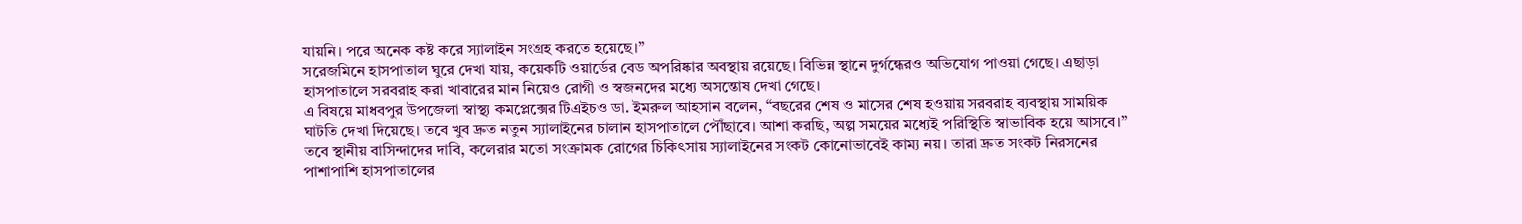যায়নি। পরে অনেক কষ্ট করে স্যালাইন সংগ্রহ করতে হয়েছে।”
সরেজমিনে হাসপাতাল ঘুরে দেখা যায়, কয়েকটি ওয়ার্ডের বেড অপরিষ্কার অবস্থায় রয়েছে। বিভিন্ন স্থানে দুর্গন্ধেরও অভিযোগ পাওয়া গেছে। এছাড়া হাসপাতালে সরবরাহ করা খাবারের মান নিয়েও রোগী ও স্বজনদের মধ্যে অসন্তোষ দেখা গেছে।
এ বিষয়ে মাধবপুর উপজেলা স্বাস্থ্য কমপ্লেক্সের টিএইচও ডা. ইমরুল আহসান বলেন, “বছরের শেষ ও মাসের শেষ হওয়ায় সরবরাহ ব্যবস্থায় সাময়িক ঘাটতি দেখা দিয়েছে। তবে খুব দ্রুত নতুন স্যালাইনের চালান হাসপাতালে পৌঁছাবে। আশা করছি, অল্প সময়ের মধ্যেই পরিস্থিতি স্বাভাবিক হয়ে আসবে।”
তবে স্থানীয় বাসিন্দাদের দাবি, কলেরার মতো সংক্রামক রোগের চিকিৎসায় স্যালাইনের সংকট কোনোভাবেই কাম্য নয়। তারা দ্রুত সংকট নিরসনের পাশাপাশি হাসপাতালের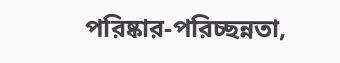পরিষ্কার-পরিচ্ছন্নতা,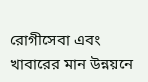রোগীসেবা এবং খাবারের মান উন্নয়নে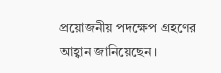প্রয়োজনীয় পদক্ষেপ গ্রহণের আহ্বান জানিয়েছেন।